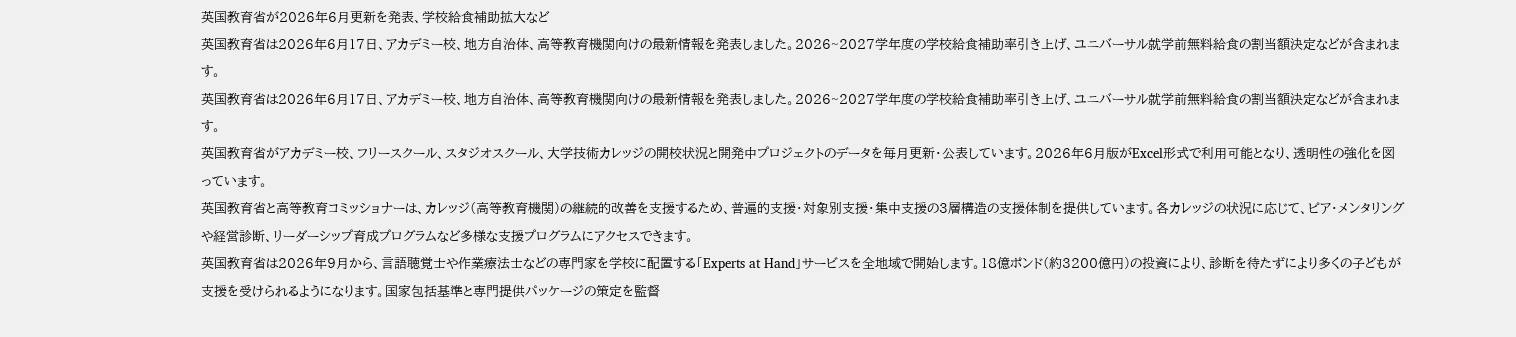英国教育省が2026年6月更新を発表、学校給食補助拡大など
英国教育省は2026年6月17日、アカデミー校、地方自治体、高等教育機関向けの最新情報を発表しました。2026~2027学年度の学校給食補助率引き上げ、ユニバーサル就学前無料給食の割当額決定などが含まれます。
英国教育省は2026年6月17日、アカデミー校、地方自治体、高等教育機関向けの最新情報を発表しました。2026~2027学年度の学校給食補助率引き上げ、ユニバーサル就学前無料給食の割当額決定などが含まれます。
英国教育省がアカデミー校、フリースクール、スタジオスクール、大学技術カレッジの開校状況と開発中プロジェクトのデータを毎月更新・公表しています。2026年6月版がExcel形式で利用可能となり、透明性の強化を図っています。
英国教育省と高等教育コミッショナーは、カレッジ(高等教育機関)の継続的改善を支援するため、普遍的支援・対象別支援・集中支援の3層構造の支援体制を提供しています。各カレッジの状況に応じて、ピア・メンタリングや経営診断、リーダーシップ育成プログラムなど多様な支援プログラムにアクセスできます。
英国教育省は2026年9月から、言語聴覚士や作業療法士などの専門家を学校に配置する「Experts at Hand」サービスを全地域で開始します。18億ポンド(約3200億円)の投資により、診断を待たずにより多くの子どもが支援を受けられるようになります。国家包括基準と専門提供パッケージの策定を監督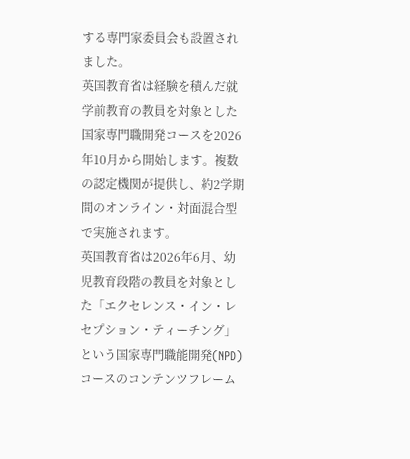する専門家委員会も設置されました。
英国教育省は経験を積んだ就学前教育の教員を対象とした国家専門職開発コースを2026年10月から開始します。複数の認定機関が提供し、約2学期間のオンライン・対面混合型で実施されます。
英国教育省は2026年6月、幼児教育段階の教員を対象とした「エクセレンス・イン・レセプション・ティーチング」という国家専門職能開発(NPD)コースのコンテンツフレーム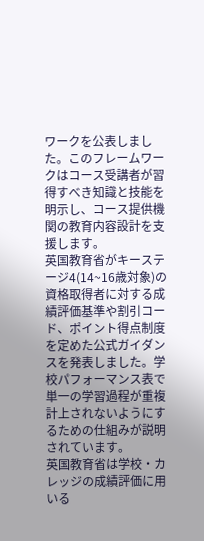ワークを公表しました。このフレームワークはコース受講者が習得すべき知識と技能を明示し、コース提供機関の教育内容設計を支援します。
英国教育省がキーステージ4(14~16歳対象)の資格取得者に対する成績評価基準や割引コード、ポイント得点制度を定めた公式ガイダンスを発表しました。学校パフォーマンス表で単一の学習過程が重複計上されないようにするための仕組みが説明されています。
英国教育省は学校・カレッジの成績評価に用いる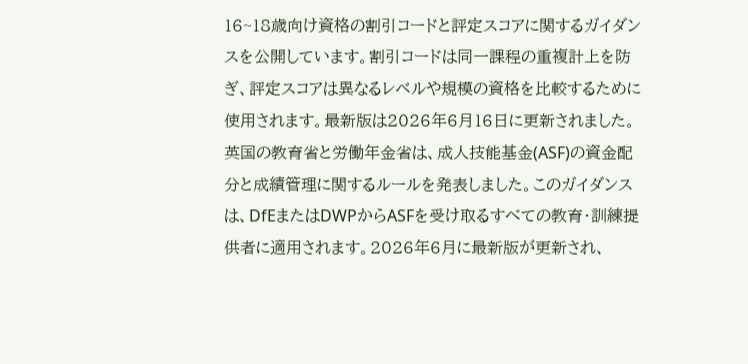16~18歳向け資格の割引コードと評定スコアに関するガイダンスを公開しています。割引コードは同一課程の重複計上を防ぎ、評定スコアは異なるレベルや規模の資格を比較するために使用されます。最新版は2026年6月16日に更新されました。
英国の教育省と労働年金省は、成人技能基金(ASF)の資金配分と成績管理に関するルールを発表しました。このガイダンスは、DfEまたはDWPからASFを受け取るすべての教育・訓練提供者に適用されます。2026年6月に最新版が更新され、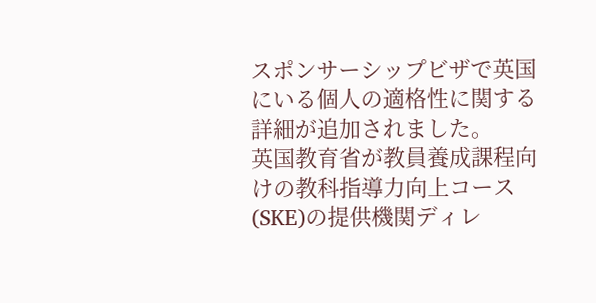スポンサーシップビザで英国にいる個人の適格性に関する詳細が追加されました。
英国教育省が教員養成課程向けの教科指導力向上コース(SKE)の提供機関ディレ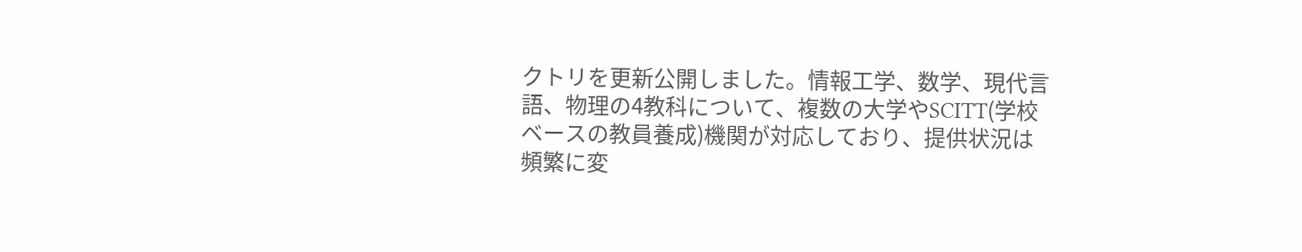クトリを更新公開しました。情報工学、数学、現代言語、物理の4教科について、複数の大学やSCITT(学校ベースの教員養成)機関が対応しており、提供状況は頻繁に変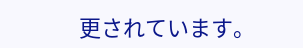更されています。